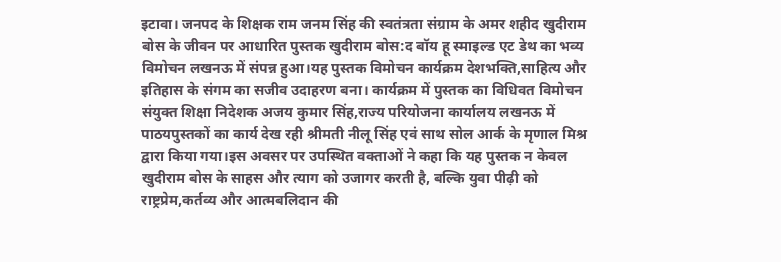इटावा। जनपद के शिक्षक राम जनम सिंह की स्वतंत्रता संग्राम के अमर शहीद खुदीराम बोस के जीवन पर आधारित पुस्तक खुदीराम बोस:द बॉय हू स्माइल्ड एट डेथ का भव्य विमोचन लखनऊ में संपन्न हुआ।यह पुस्तक विमोचन कार्यक्रम देशभक्ति,साहित्य और इतिहास के संगम का सजीव उदाहरण बना। कार्यक्रम में पुस्तक का विधिवत विमोचन संयुक्त शिक्षा निदेशक अजय कुमार सिंह,राज्य परियोजना कार्यालय लखनऊ में पाठयपुस्तकों का कार्य देख रही श्रीमती नीलू सिंह एवं साथ सोल आर्क के मृणाल मिश्र द्वारा किया गया।इस अवसर पर उपस्थित वक्ताओं ने कहा कि यह पुस्तक न केवल खुदीराम बोस के साहस और त्याग को उजागर करती है, बल्कि युवा पीढ़ी को राष्ट्रप्रेम,कर्तव्य और आत्मबलिदान की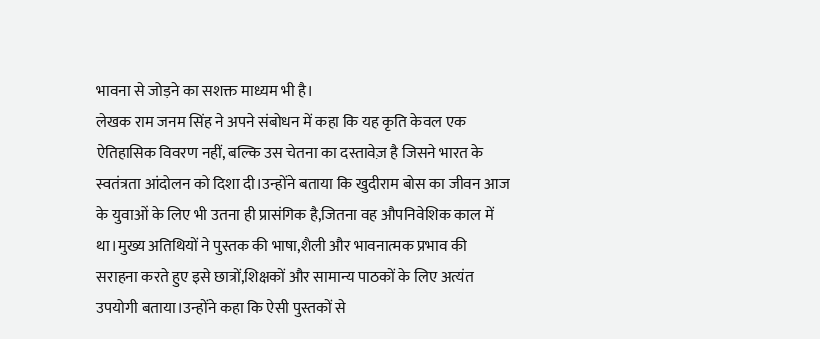भावना से जोड़ने का सशक्त माध्यम भी है।
लेखक राम जनम सिंह ने अपने संबोधन में कहा कि यह कृति केवल एक ऐतिहासिक विवरण नहीं, बल्कि उस चेतना का दस्तावेज़ है जिसने भारत के स्वतंत्रता आंदोलन को दिशा दी।उन्होंने बताया कि खुदीराम बोस का जीवन आज के युवाओं के लिए भी उतना ही प्रासंगिक है,जितना वह औपनिवेशिक काल में था।मुख्य अतिथियों ने पुस्तक की भाषा,शैली और भावनात्मक प्रभाव की सराहना करते हुए इसे छात्रों,शिक्षकों और सामान्य पाठकों के लिए अत्यंत उपयोगी बताया।उन्होंने कहा कि ऐसी पुस्तकों से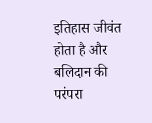इतिहास जीवंत होता है और बलिदान की परंपरा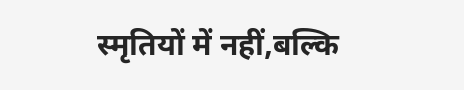स्मृतियों में नहीं,बल्कि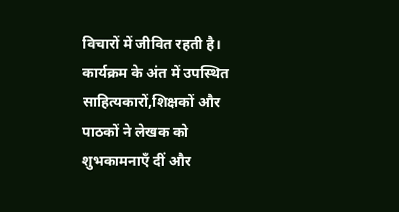विचारों में जीवित रहती है। कार्यक्रम के अंत में उपस्थित साहित्यकारों,शिक्षकों और पाठकों ने लेखक को शुभकामनाएँ दीं और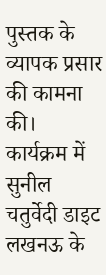पुस्तक के व्यापक प्रसार की कामना की। कार्यक्रम में सुनील चतुर्वेदी डाइट लखनऊ के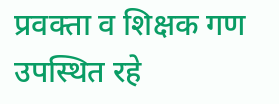प्रवक्ता व शिक्षक गण उपस्थित रहे